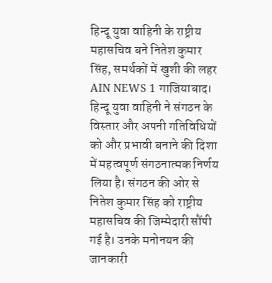हिन्दू युवा वाहिनी के राष्ट्रीय महासचिव बने नितेश कुमार सिंह, समर्थकों में खुशी की लहर
AIN NEWS 1 गाजियाबाद। हिन्दू युवा वाहिनी ने संगठन के विस्तार और अपनी गतिविधियों को और प्रभावी बनाने की दिशा में महत्वपूर्ण संगठनात्मक निर्णय लिया है। संगठन की ओर से नितेश कुमार सिंह को राष्ट्रीय महासचिव की जिम्मेदारी सौंपी गई है। उनके मनोनयन की जानकारी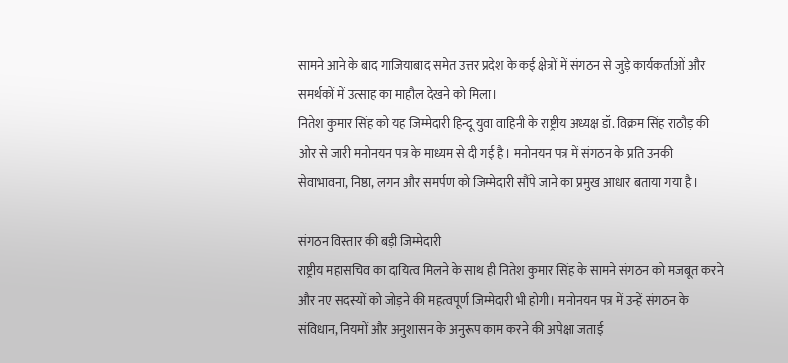सामने आने के बाद गाजियाबाद समेत उत्तर प्रदेश के कई क्षेत्रों में संगठन से जुड़े कार्यकर्ताओं और समर्थकों में उत्साह का माहौल देखने को मिला।
नितेश कुमार सिंह को यह जिम्मेदारी हिन्दू युवा वाहिनी के राष्ट्रीय अध्यक्ष डॉ. विक्रम सिंह राठौड़ की ओर से जारी मनोनयन पत्र के माध्यम से दी गई है। मनोनयन पत्र में संगठन के प्रति उनकी सेवाभावना, निष्ठा, लगन और समर्पण को जिम्मेदारी सौंपे जाने का प्रमुख आधार बताया गया है।

संगठन विस्तार की बड़ी जिम्मेदारी
राष्ट्रीय महासचिव का दायित्व मिलने के साथ ही नितेश कुमार सिंह के सामने संगठन को मजबूत करने और नए सदस्यों को जोड़ने की महत्वपूर्ण जिम्मेदारी भी होगी। मनोनयन पत्र में उन्हें संगठन के संविधान, नियमों और अनुशासन के अनुरूप काम करने की अपेक्षा जताई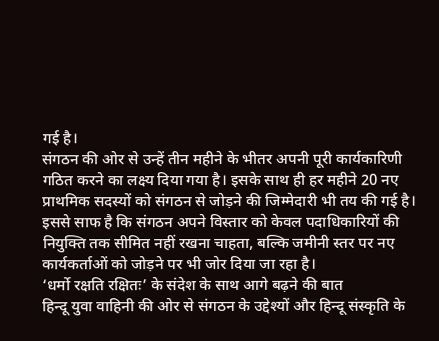गई है।
संगठन की ओर से उन्हें तीन महीने के भीतर अपनी पूरी कार्यकारिणी गठित करने का लक्ष्य दिया गया है। इसके साथ ही हर महीने 20 नए प्राथमिक सदस्यों को संगठन से जोड़ने की जिम्मेदारी भी तय की गई है।
इससे साफ है कि संगठन अपने विस्तार को केवल पदाधिकारियों की नियुक्ति तक सीमित नहीं रखना चाहता, बल्कि जमीनी स्तर पर नए कार्यकर्ताओं को जोड़ने पर भी जोर दिया जा रहा है।
‘धर्मो रक्षति रक्षितः’ के संदेश के साथ आगे बढ़ने की बात
हिन्दू युवा वाहिनी की ओर से संगठन के उद्देश्यों और हिन्दू संस्कृति के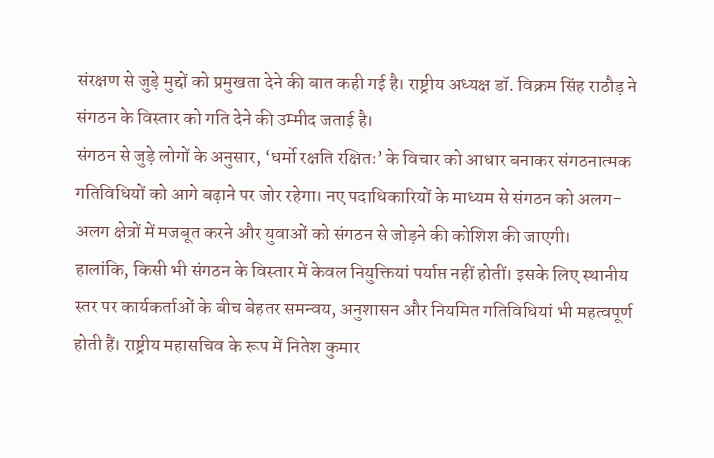संरक्षण से जुड़े मुद्दों को प्रमुखता देने की बात कही गई है। राष्ट्रीय अध्यक्ष डॉ. विक्रम सिंह राठौड़ ने संगठन के विस्तार को गति देने की उम्मीद जताई है।
संगठन से जुड़े लोगों के अनुसार, ‘धर्मो रक्षति रक्षितः’ के विचार को आधार बनाकर संगठनात्मक गतिविधियों को आगे बढ़ाने पर जोर रहेगा। नए पदाधिकारियों के माध्यम से संगठन को अलग-अलग क्षेत्रों में मजबूत करने और युवाओं को संगठन से जोड़ने की कोशिश की जाएगी।
हालांकि, किसी भी संगठन के विस्तार में केवल नियुक्तियां पर्याप्त नहीं होतीं। इसके लिए स्थानीय स्तर पर कार्यकर्ताओं के बीच बेहतर समन्वय, अनुशासन और नियमित गतिविधियां भी महत्वपूर्ण होती हैं। राष्ट्रीय महासचिव के रूप में नितेश कुमार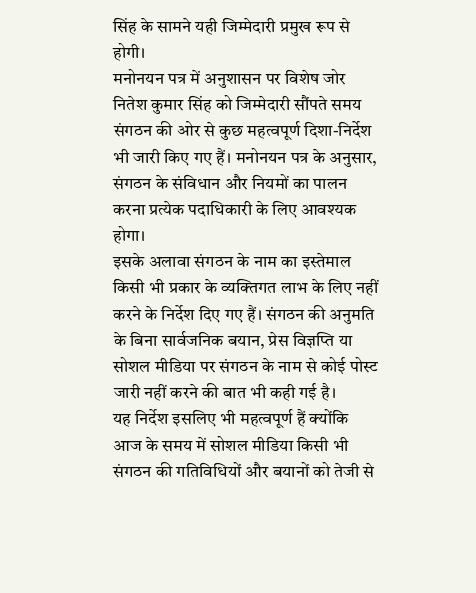सिंह के सामने यही जिम्मेदारी प्रमुख रूप से होगी।
मनोनयन पत्र में अनुशासन पर विशेष जोर
नितेश कुमार सिंह को जिम्मेदारी सौंपते समय संगठन की ओर से कुछ महत्वपूर्ण दिशा-निर्देश भी जारी किए गए हैं। मनोनयन पत्र के अनुसार, संगठन के संविधान और नियमों का पालन करना प्रत्येक पदाधिकारी के लिए आवश्यक होगा।
इसके अलावा संगठन के नाम का इस्तेमाल किसी भी प्रकार के व्यक्तिगत लाभ के लिए नहीं करने के निर्देश दिए गए हैं। संगठन की अनुमति के बिना सार्वजनिक बयान, प्रेस विज्ञप्ति या सोशल मीडिया पर संगठन के नाम से कोई पोस्ट जारी नहीं करने की बात भी कही गई है।
यह निर्देश इसलिए भी महत्वपूर्ण हैं क्योंकि आज के समय में सोशल मीडिया किसी भी संगठन की गतिविधियों और बयानों को तेजी से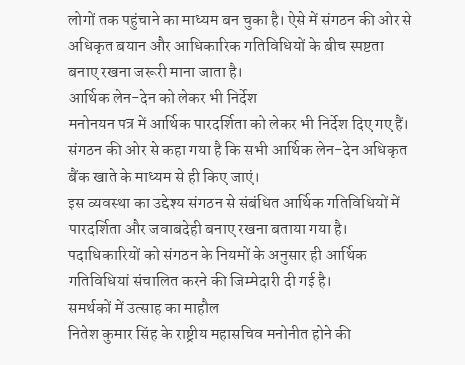लोगों तक पहुंचाने का माध्यम बन चुका है। ऐसे में संगठन की ओर से अधिकृत बयान और आधिकारिक गतिविधियों के बीच स्पष्टता बनाए रखना जरूरी माना जाता है।
आर्थिक लेन-देन को लेकर भी निर्देश
मनोनयन पत्र में आर्थिक पारदर्शिता को लेकर भी निर्देश दिए गए हैं। संगठन की ओर से कहा गया है कि सभी आर्थिक लेन-देन अधिकृत बैंक खाते के माध्यम से ही किए जाएं।
इस व्यवस्था का उद्देश्य संगठन से संबंधित आर्थिक गतिविधियों में पारदर्शिता और जवाबदेही बनाए रखना बताया गया है। पदाधिकारियों को संगठन के नियमों के अनुसार ही आर्थिक गतिविधियां संचालित करने की जिम्मेदारी दी गई है।
समर्थकों में उत्साह का माहौल
नितेश कुमार सिंह के राष्ट्रीय महासचिव मनोनीत होने की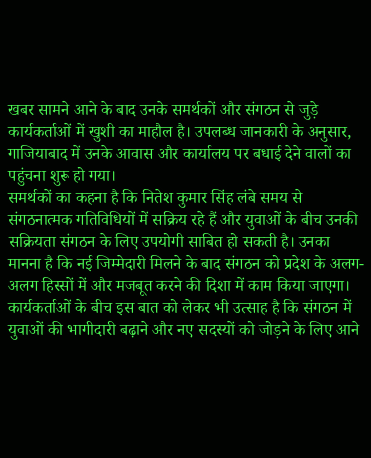खबर सामने आने के बाद उनके समर्थकों और संगठन से जुड़े कार्यकर्ताओं में खुशी का माहौल है। उपलब्ध जानकारी के अनुसार, गाजियाबाद में उनके आवास और कार्यालय पर बधाई देने वालों का पहुंचना शुरू हो गया।
समर्थकों का कहना है कि नितेश कुमार सिंह लंबे समय से संगठनात्मक गतिविधियों में सक्रिय रहे हैं और युवाओं के बीच उनकी सक्रियता संगठन के लिए उपयोगी साबित हो सकती है। उनका मानना है कि नई जिम्मेदारी मिलने के बाद संगठन को प्रदेश के अलग-अलग हिस्सों में और मजबूत करने की दिशा में काम किया जाएगा।
कार्यकर्ताओं के बीच इस बात को लेकर भी उत्साह है कि संगठन में युवाओं की भागीदारी बढ़ाने और नए सदस्यों को जोड़ने के लिए आने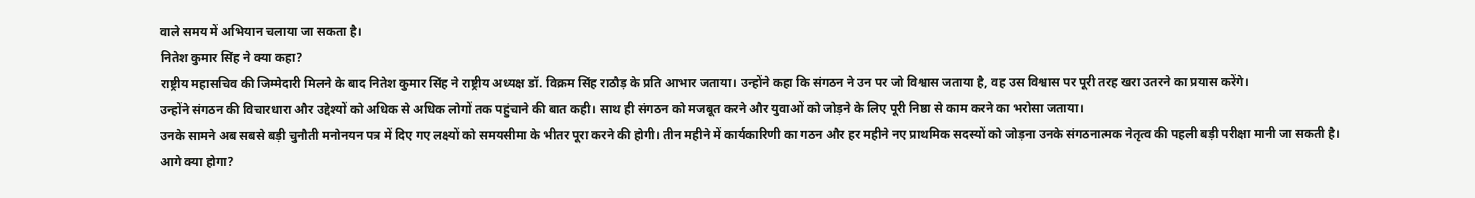वाले समय में अभियान चलाया जा सकता है।
नितेश कुमार सिंह ने क्या कहा?
राष्ट्रीय महासचिव की जिम्मेदारी मिलने के बाद नितेश कुमार सिंह ने राष्ट्रीय अध्यक्ष डॉ. विक्रम सिंह राठौड़ के प्रति आभार जताया। उन्होंने कहा कि संगठन ने उन पर जो विश्वास जताया है, वह उस विश्वास पर पूरी तरह खरा उतरने का प्रयास करेंगे।
उन्होंने संगठन की विचारधारा और उद्देश्यों को अधिक से अधिक लोगों तक पहुंचाने की बात कही। साथ ही संगठन को मजबूत करने और युवाओं को जोड़ने के लिए पूरी निष्ठा से काम करने का भरोसा जताया।
उनके सामने अब सबसे बड़ी चुनौती मनोनयन पत्र में दिए गए लक्ष्यों को समयसीमा के भीतर पूरा करने की होगी। तीन महीने में कार्यकारिणी का गठन और हर महीने नए प्राथमिक सदस्यों को जोड़ना उनके संगठनात्मक नेतृत्व की पहली बड़ी परीक्षा मानी जा सकती है।
आगे क्या होगा?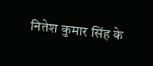नितेश कुमार सिंह के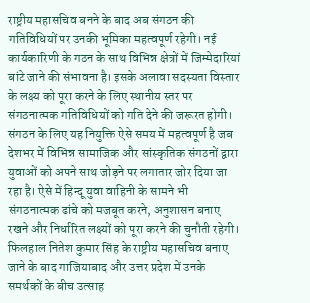राष्ट्रीय महासचिव बनने के बाद अब संगठन की गतिविधियों पर उनकी भूमिका महत्वपूर्ण रहेगी। नई कार्यकारिणी के गठन के साथ विभिन्न क्षेत्रों में जिम्मेदारियां बांटे जाने की संभावना है। इसके अलावा सदस्यता विस्तार के लक्ष्य को पूरा करने के लिए स्थानीय स्तर पर संगठनात्मक गतिविधियों को गति देने की जरूरत होगी।
संगठन के लिए यह नियुक्ति ऐसे समय में महत्वपूर्ण है जब देशभर में विभिन्न सामाजिक और सांस्कृतिक संगठनों द्वारा युवाओं को अपने साथ जोड़ने पर लगातार जोर दिया जा रहा है। ऐसे में हिन्दू युवा वाहिनी के सामने भी संगठनात्मक ढांचे को मजबूत करने, अनुशासन बनाए रखने और निर्धारित लक्ष्यों को पूरा करने की चुनौती रहेगी।
फिलहाल नितेश कुमार सिंह के राष्ट्रीय महासचिव बनाए जाने के बाद गाजियाबाद और उत्तर प्रदेश में उनके समर्थकों के बीच उत्साह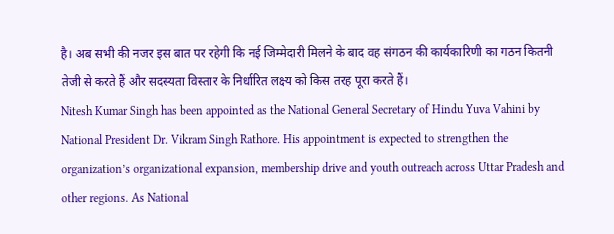है। अब सभी की नजर इस बात पर रहेगी कि नई जिम्मेदारी मिलने के बाद वह संगठन की कार्यकारिणी का गठन कितनी तेजी से करते हैं और सदस्यता विस्तार के निर्धारित लक्ष्य को किस तरह पूरा करते हैं।
Nitesh Kumar Singh has been appointed as the National General Secretary of Hindu Yuva Vahini by National President Dr. Vikram Singh Rathore. His appointment is expected to strengthen the organization’s organizational expansion, membership drive and youth outreach across Uttar Pradesh and other regions. As National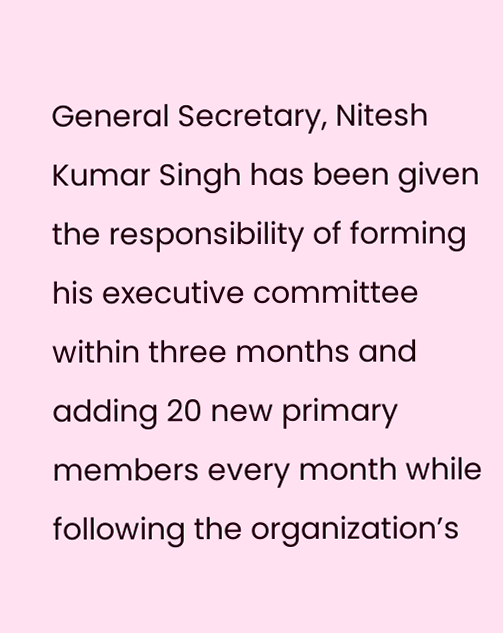General Secretary, Nitesh Kumar Singh has been given the responsibility of forming his executive committee within three months and adding 20 new primary members every month while following the organization’s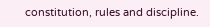constitution, rules and discipline.